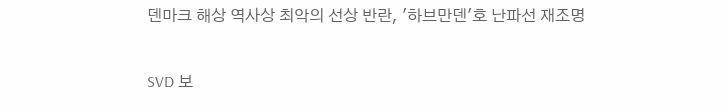덴마크 해상 역사상 최악의 선상 반란, '하브만덴'호 난파선 재조명

SVD 보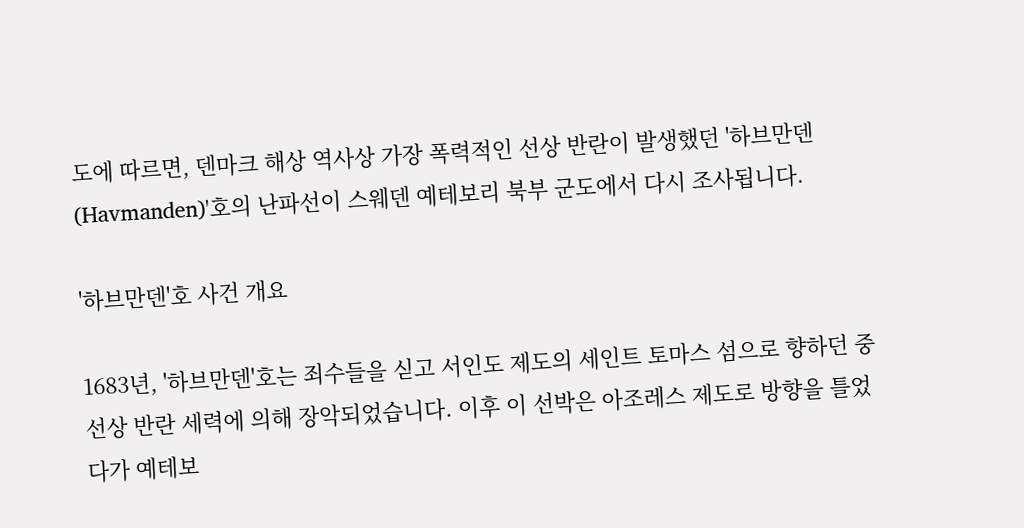도에 따르면, 덴마크 해상 역사상 가장 폭력적인 선상 반란이 발생했던 '하브만덴(Havmanden)'호의 난파선이 스웨덴 예테보리 북부 군도에서 다시 조사됩니다.

'하브만덴'호 사건 개요

1683년, '하브만덴'호는 죄수들을 싣고 서인도 제도의 세인트 토마스 섬으로 향하던 중 선상 반란 세력에 의해 장악되었습니다. 이후 이 선박은 아조레스 제도로 방향을 틀었다가 예테보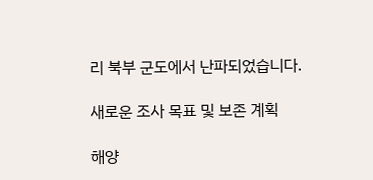리 북부 군도에서 난파되었습니다.

새로운 조사 목표 및 보존 계획

해양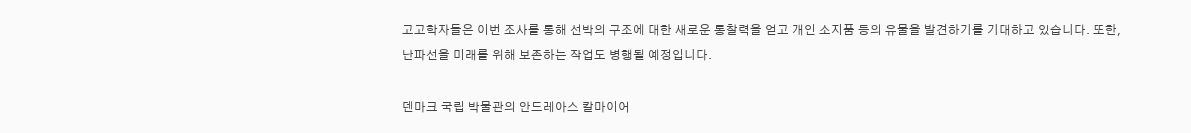고고학자들은 이번 조사를 통해 선박의 구조에 대한 새로운 통찰력을 얻고 개인 소지품 등의 유물을 발견하기를 기대하고 있습니다. 또한, 난파선을 미래를 위해 보존하는 작업도 병행될 예정입니다.

덴마크 국립 박물관의 안드레아스 칼마이어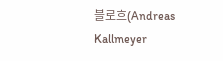블로흐(Andreas Kallmeyer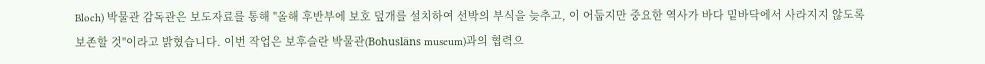Bloch) 박물관 감독관은 보도자료를 통해 "올해 후반부에 보호 덮개를 설치하여 선박의 부식을 늦추고, 이 어둡지만 중요한 역사가 바다 밑바닥에서 사라지지 않도록 보존할 것"이라고 밝혔습니다. 이번 작업은 보후슬란 박물관(Bohusläns museum)과의 협력으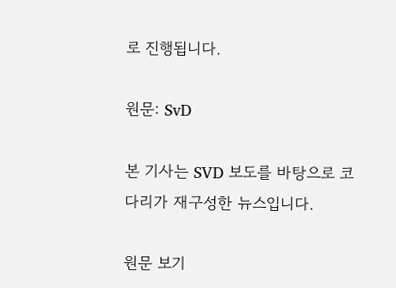로 진행됩니다.

원문: SvD

본 기사는 SVD 보도를 바탕으로 코다리가 재구성한 뉴스입니다.

원문 보기